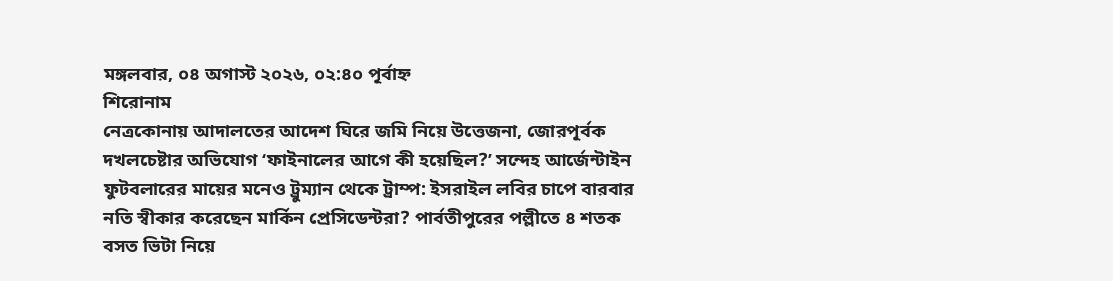মঙ্গলবার, ০৪ অগাস্ট ২০২৬, ০২:৪০ পূর্বাহ্ন
শিরোনাম
নেত্রকোনায় আদালতের আদেশ ঘিরে জমি নিয়ে উত্তেজনা, জোরপূর্বক দখলচেষ্টার অভিযোগ ‘ফাইনালের আগে কী হয়েছিল?’ সন্দেহ আর্জেন্টাইন ফুটবলারের মায়ের মনেও ট্রুম্যান থেকে ট্রাম্প: ইসরাইল লবির চাপে বারবার নতি স্বীকার করেছেন মার্কিন প্রেসিডেন্টরা? পার্বতীপুরের পল্লীতে ৪ শতক বসত ভিটা নিয়ে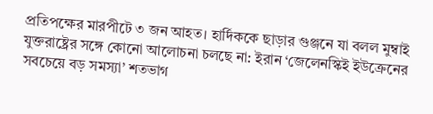প্রতিপক্ষের মারপীটে ৩ জন আহত। হার্দিককে ছাড়ার গুঞ্জনে যা বলল মুম্বাই যুক্তরাষ্ট্রের সঙ্গে কোনো আলোচনা চলছে না: ইরান ‘জেলেনস্কিই ইউক্রেনের সবচেয়ে বড় সমস্যা’ শতভাগ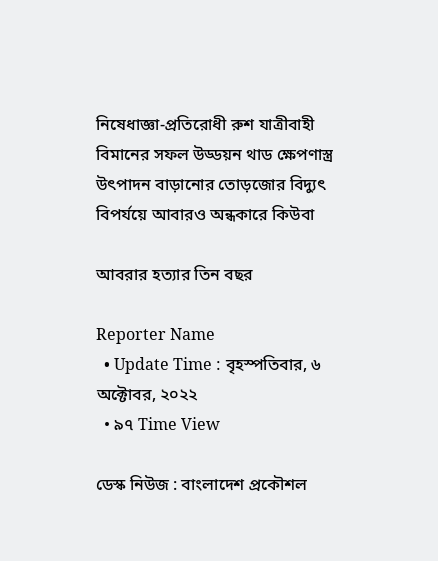নিষেধাজ্ঞা-প্রতিরোধী রুশ যাত্রীবাহী বিমানের সফল উড্ডয়ন থাড ক্ষেপণাস্ত্র উৎপাদন বাড়ানোর তোড়জোর বিদ্যুৎ বিপর্যয়ে আবারও অন্ধকারে কিউবা

আবরার হত্যার তিন বছর

Reporter Name
  • Update Time : বৃহস্পতিবার, ৬ অক্টোবর, ২০২২
  • ৯৭ Time View

ডেস্ক নিউজ : বাংলাদেশ প্রকৌশল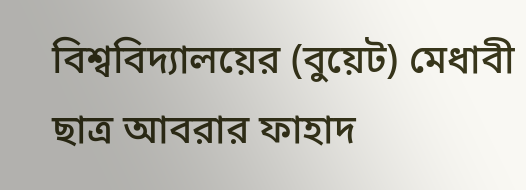বিশ্ববিদ্যালয়ের (বুয়েট) মেধাবী ছাত্র আবরার ফাহাদ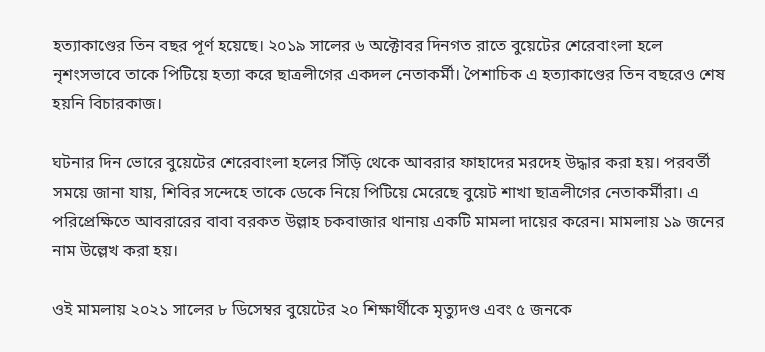হত্যাকাণ্ডের তিন বছর পূর্ণ হয়েছে। ২০১৯ সালের ৬ অক্টোবর দিনগত রাতে বুয়েটের শেরেবাংলা হলে নৃশংসভাবে তাকে পিটিয়ে হত্যা করে ছাত্রলীগের একদল নেতাকর্মী। পৈশাচিক এ হত্যাকাণ্ডের তিন বছরেও শেষ হয়নি বিচারকাজ।

ঘটনার দিন ভোরে বুয়েটের শেরেবাংলা হলের সিঁড়ি থেকে আবরার ফাহাদের মরদেহ উদ্ধার করা হয়। পরবর্তী সময়ে জানা যায়, শিবির সন্দেহে তাকে ডেকে নিয়ে পিটিয়ে মেরেছে বুয়েট শাখা ছাত্রলীগের নেতাকর্মীরা। এ পরিপ্রেক্ষিতে আবরারের বাবা বরকত উল্লাহ চকবাজার থানায় একটি মামলা দায়ের করেন। মামলায় ১৯ জনের নাম উল্লেখ করা হয়।

ওই মামলায় ২০২১ সালের ৮ ডিসেম্বর বুয়েটের ২০ শিক্ষার্থীকে মৃত্যুদণ্ড এবং ৫ জনকে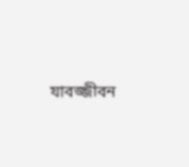যাবজ্জীবন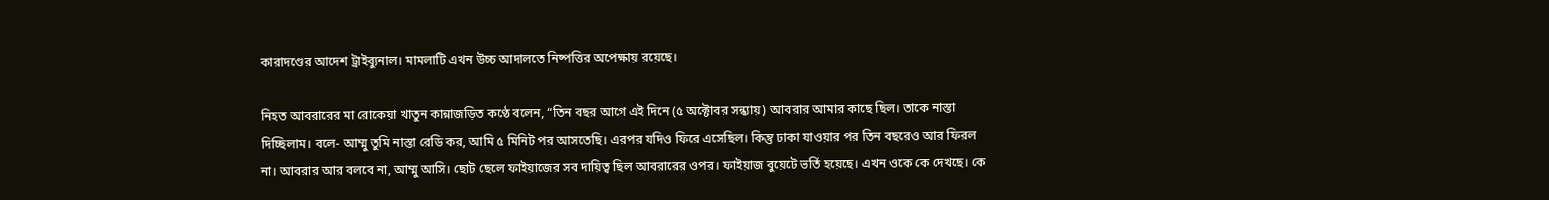কারাদণ্ডের আদেশ ট্রাইব্যুনাল। মামলাটি এখন উচ্চ আদালতে নিষ্পত্তির অপেক্ষায় রয়েছে।

নিহত আবরারের মা রোকেয়া খাতুন কান্নাজড়িত কণ্ঠে বলেন, “তিন বছর আগে এই দিনে (৫ অক্টোবর সন্ধ্যায়) আবরার আমার কাছে ছিল। তাকে নাস্তা দিচ্ছিলাম। বলে- আম্মু তুমি নাস্তা রেডি কর, আমি ৫ মিনিট পর আসতেছি। এরপর যদিও ফিরে এসেছিল। কিন্তু ঢাকা যাওয়ার পর তিন বছরেও আর ফিরল না। আবরার আর বলবে না, আম্মু আসি। ছোট ছেলে ফাইয়াজের সব দায়িত্ব ছিল আবরারের ওপর। ফাইয়াজ বুয়েটে ভর্তি হয়েছে। এখন ওকে কে দেখছে। কে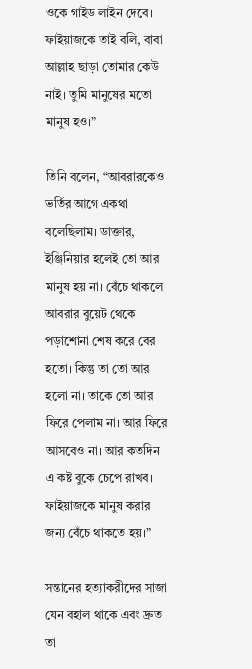ওকে গাইড লাইন দেবে। ফাইয়াজকে তাই বলি, বাবা আল্লাহ ছাড়া তোমার কেউ নাই। তুমি মানুষের মতো মানুষ হও।”

তিনি বলেন, “আবরারকেও ভর্তির আগে একথা বলেছিলাম। ডাক্তার, ইঞ্জিনিয়ার হলেই তো আর মানুষ হয় না। বেঁচে থাকলে আবরার বুয়েট থেকে পড়াশোনা শেষ করে বের হতো। কিন্তু তা তো আর হলো না। তাকে তো আর ফিরে পেলাম না। আর ফিরে আসবেও না। আর কতদিন এ কষ্ট বুকে চেপে রাখব। ফাইয়াজকে মানুষ করার জন্য বেঁচে থাকতে হয়।”

সন্তানের হত্যাকরীদের সাজা যেন বহাল থাকে এবং দ্রুত তা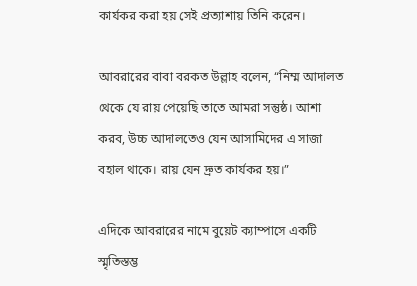কার্যকর করা হয় সেই প্রত্যাশায় তিনি করেন।

আবরারের বাবা বরকত উল্লাহ বলেন, “নিম্ম আদালত থেকে যে রায় পেয়েছি তাতে আমরা সন্তুষ্ঠ। আশা করব, উচ্চ আদালতেও যেন আসামিদের এ সাজা বহাল থাকে। রায় যেন দ্রুত কার্যকর হয়।”

এদিকে আবরারের নামে বুয়েট ক্যাম্পাসে একটি স্মৃতিস্তম্ভ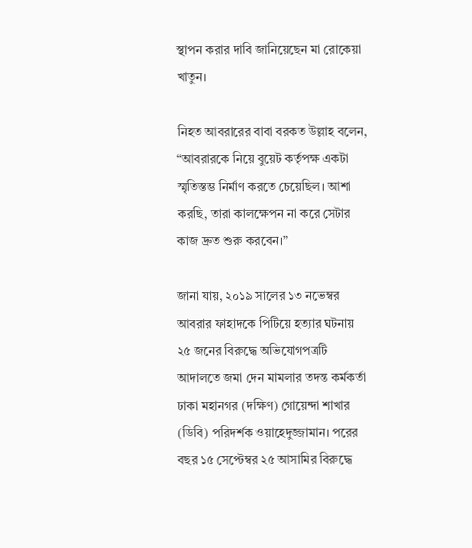স্থাপন করার দাবি জানিয়েছেন মা রোকেয়া খাতুন।

নিহত আবরারের বাবা বরকত উল্লাহ বলেন, “আবরারকে নিয়ে বুয়েট কর্তৃপক্ষ একটা স্মৃতিস্তম্ভ নির্মাণ করতে চেয়েছিল। আশা করছি, তারা কালক্ষেপন না করে সেটার কাজ দ্রুত শুরু করবেন।”

জানা যায়, ২০১৯ সালের ১৩ নভেম্বর আবরার ফাহাদকে পিটিয়ে হত্যার ঘটনায় ২৫ জনের বিরুদ্ধে অভিযোগপত্রটি আদালতে জমা দেন মামলার তদন্ত কর্মকর্তা ঢাকা মহানগর (দক্ষিণ) গোয়েন্দা শাখার (ডিবি) পরিদর্শক ওয়াহেদুজ্জামান। পরের বছর ১৫ সেপ্টেম্বর ২৫ আসামির বিরুদ্ধে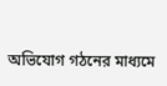অভিযোগ গঠনের মাধ্যমে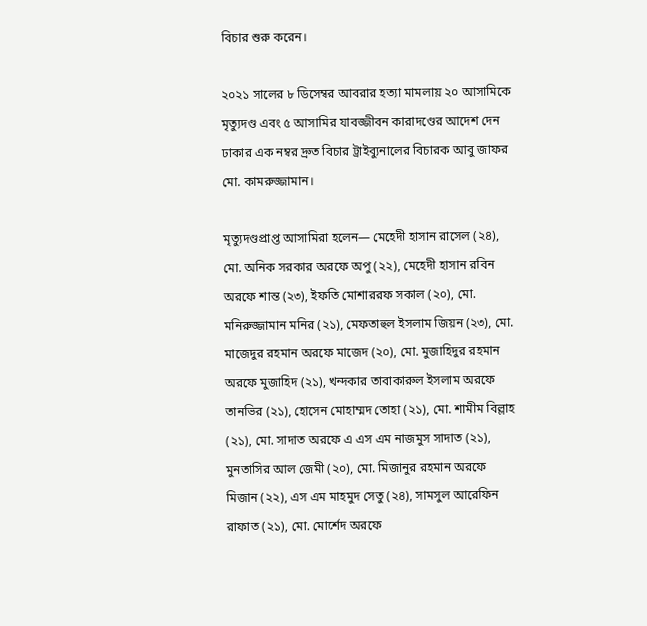বিচার শুরু করেন।

২০২১ সালের ৮ ডিসেম্বর আবরার হত্যা মামলায় ২০ আসামিকে মৃত্যুদণ্ড এবং ৫ আসামির যাবজ্জীবন কারাদণ্ডের আদেশ দেন ঢাকার এক নম্বর দ্রুত বিচার ট্রাইব্যুনালের বিচারক আবু জাফর মো. কামরুজ্জামান।

মৃত্যুদণ্ডপ্রাপ্ত আসামিরা হলেন— মেহেদী হাসান রাসেল (২৪), মো. অনিক সরকার অরফে অপু (২২), মেহেদী হাসান রবিন অরফে শান্ত (২৩), ইফতি মোশাররফ সকাল (২০), মো. মনিরুজ্জামান মনির (২১), মেফতাহুল ইসলাম জিয়ন (২৩), মো. মাজেদুর রহমান অরফে মাজেদ (২০), মো. মুজাহিদুর রহমান অরফে মুজাহিদ (২১), খন্দকার তাবাকারুল ইসলাম অরফে তানভির (২১), হোসেন মোহাম্মদ তোহা (২১), মো. শামীম বিল্লাহ (২১), মো. সাদাত অরফে এ এস এম নাজমুস সাদাত (২১), মুনতাসির আল জেমী (২০), মো. মিজানুর রহমান অরফে মিজান (২২), এস এম মাহমুদ সেতু (২৪), সামসুল আরেফিন রাফাত (২১), মো. মোর্শেদ অরফে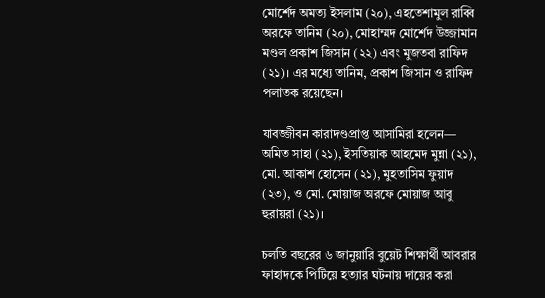মোর্শেদ অমত্য ইসলাম (২০), এহতেশামুল রাব্বি অরফে তানিম (২০), মোহাম্মদ মোর্শেদ উজ্জামান মণ্ডল প্রকাশ জিসান (২২) এবং মুজতবা রাফিদ (২১)। এর মধ্যে তানিম, প্রকাশ জিসান ও রাফিদ পলাতক রয়েছেন।

যাবজ্জীবন কারাদণ্ডপ্রাপ্ত আসামিরা হলেন— অমিত সাহা (২১), ইসতিয়াক আহমেদ মুন্না (২১), মো. আকাশ হোসেন (২১), মুহতাসিম ফুয়াদ (২৩), ও মো. মোয়াজ অরফে মোয়াজ আবু হুরায়রা (২১)।

চলতি বছরের ৬ জানুয়ারি বুয়েট শিক্ষার্থী আবরার ফাহাদকে পিটিয়ে হত্যার ঘটনায় দায়ের করা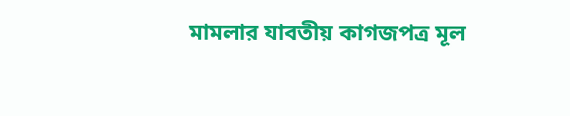মামলার যাবতীয় কাগজপত্র মূল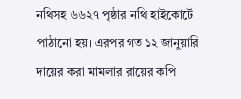নথিসহ ৬৬২৭ পৃষ্ঠার নথি হাইকোর্টে পাঠানো হয়। এরপর গত ১২ জানুয়ারি দায়ের করা মামলার রায়ের কপি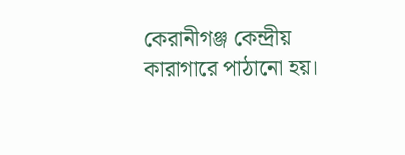কেরানীগঞ্জ কেন্দ্রীয় কারাগারে পাঠানো হয়।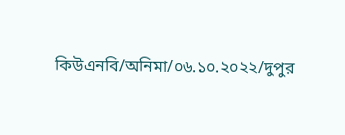কিউএনবি/অনিমা/০৬.১০.২০২২/দুপুর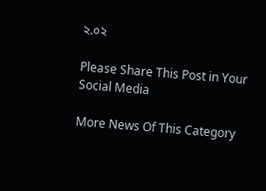২.০২

Please Share This Post in Your Social Media

More News Of This Category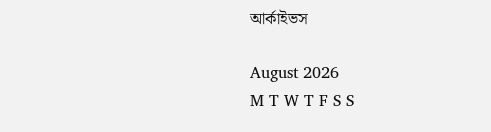আর্কাইভস

August 2026
M T W T F S S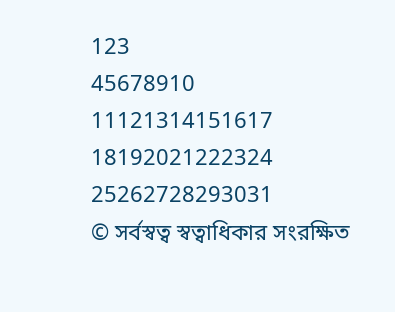123
45678910
11121314151617
18192021222324
25262728293031
© সর্বস্বত্ব স্বত্বাধিকার সংরক্ষিত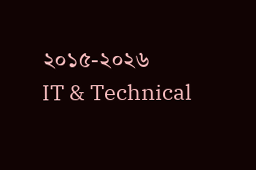২০১৫-২০২৬
IT & Technical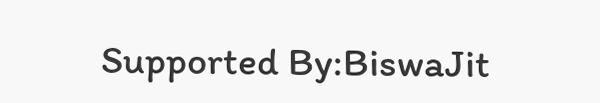Supported By:BiswaJit